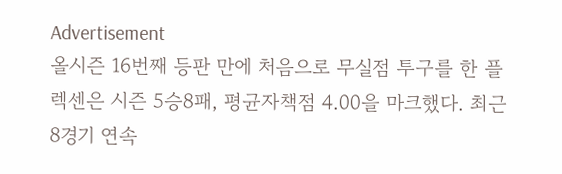Advertisement
올시즌 16번째 등판 만에 처음으로 무실점 투구를 한 플렉센은 시즌 5승8패, 평균자책점 4.00을 마크했다. 최근 8경기 연속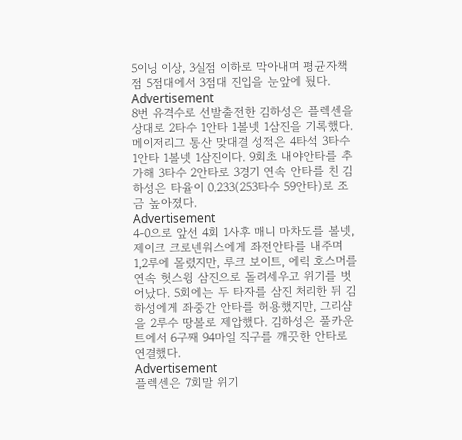5이닝 이상, 3실점 이하로 막아내며 평균자책점 5점대에서 3점대 진입을 눈앞에 뒀다.
Advertisement
8번 유격수로 선발출전한 김하성은 플렉센을 상대로 2타수 1안타 1볼넷 1삼진을 기록했다. 메이저리그 통산 맞대결 성적은 4타석 3타수 1안타 1볼넷 1삼진이다. 9회초 내야안타를 추가해 3타수 2안타로 3경기 연속 안타를 친 김하성은 타율이 0.233(253타수 59안타)로 조금 높아졌다.
Advertisement
4-0으로 앞선 4회 1사후 매니 마차도를 볼넷, 제이크 크로넨워스에게 좌전안타를 내주며 1,2루에 몰렸지만, 루크 보이트, 에릭 호스머를 연속 헛스윙 삼진으로 돌려세우고 위기를 벗어났다. 5회에는 두 타자를 삼진 처리한 뒤 김하성에게 좌중간 안타를 허용했지만, 그리샴을 2루수 땅볼로 제압했다. 김하성은 풀카운트에서 6구째 94마일 직구를 깨끗한 안타로 연결했다.
Advertisement
플렉센은 7회말 위기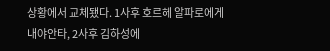상황에서 교체됐다. 1사후 호르헤 알파로에게 내야안타, 2사후 김하성에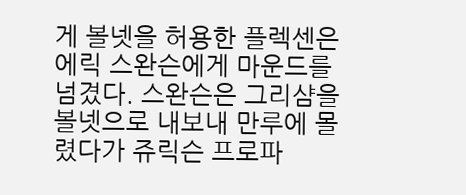게 볼넷을 허용한 플렉센은 에릭 스완슨에게 마운드를 넘겼다. 스완슨은 그리샴을 볼넷으로 내보내 만루에 몰렸다가 쥬릭슨 프로파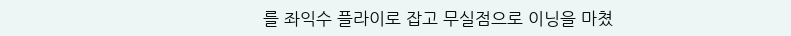를 좌익수 플라이로 잡고 무실점으로 이닝을 마쳤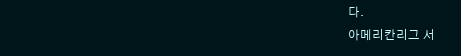다.
아메리칸리그 서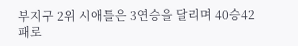부지구 2위 시애틀은 3연승을 달리며 40승42패로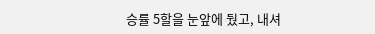승률 5할을 눈앞에 뒀고, 내셔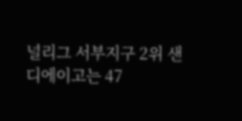널리그 서부지구 2위 샌디에이고는 47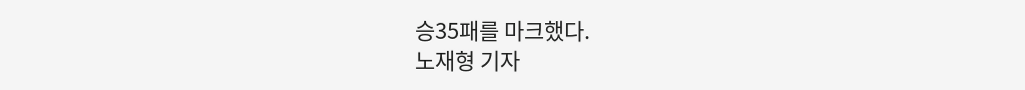승35패를 마크했다.
노재형 기자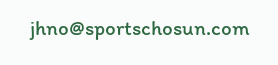jhno@sportschosun.com